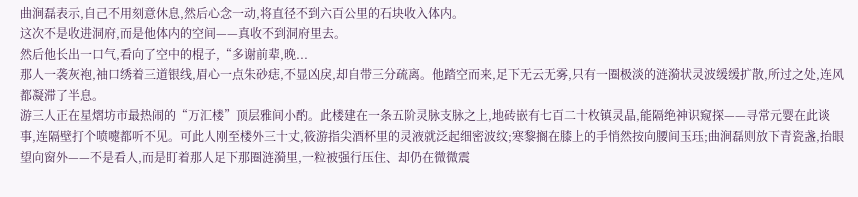曲涧磊表示,自己不用刻意休息,然后心念一动,将直径不到六百公里的石块收入体内。
这次不是收进洞府,而是他体内的空间——真收不到洞府里去。
然后他长出一口气,看向了空中的棍子,“多谢前辈,晚...
那人一袭灰袍,袖口绣着三道银线,眉心一点朱砂痣,不显凶戾,却自带三分疏离。他踏空而来,足下无云无雾,只有一圈极淡的涟漪状灵波缓缓扩散,所过之处,连风都凝滞了半息。
游三人正在星熠坊市最热闹的“万汇楼”顶层雅间小酌。此楼建在一条五阶灵脉支脉之上,地砖嵌有七百二十枚镇灵晶,能隔绝神识窥探——寻常元婴在此谈事,连隔壁打个喷嚏都听不见。可此人刚至楼外三十丈,筱游指尖酒杯里的灵液就泛起细密波纹;寒黎搁在膝上的手悄然按向腰间玉珏;曲涧磊则放下青瓷盏,抬眼望向窗外——不是看人,而是盯着那人足下那圈涟漪里,一粒被强行压住、却仍在微微震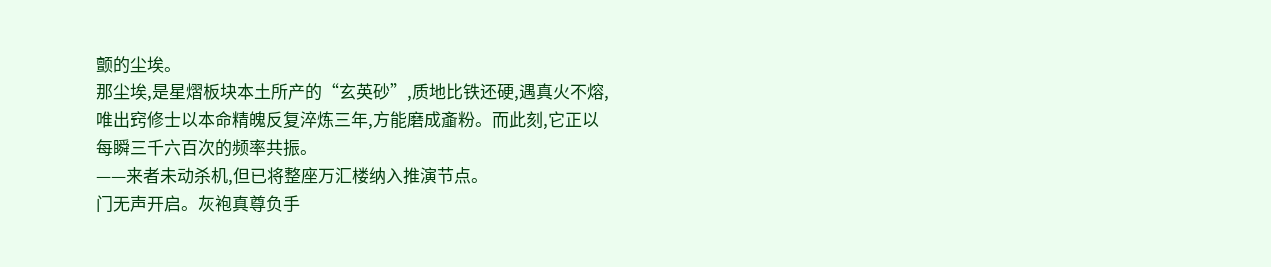颤的尘埃。
那尘埃,是星熠板块本土所产的“玄英砂”,质地比铁还硬,遇真火不熔,唯出窍修士以本命精魄反复淬炼三年,方能磨成齑粉。而此刻,它正以每瞬三千六百次的频率共振。
——来者未动杀机,但已将整座万汇楼纳入推演节点。
门无声开启。灰袍真尊负手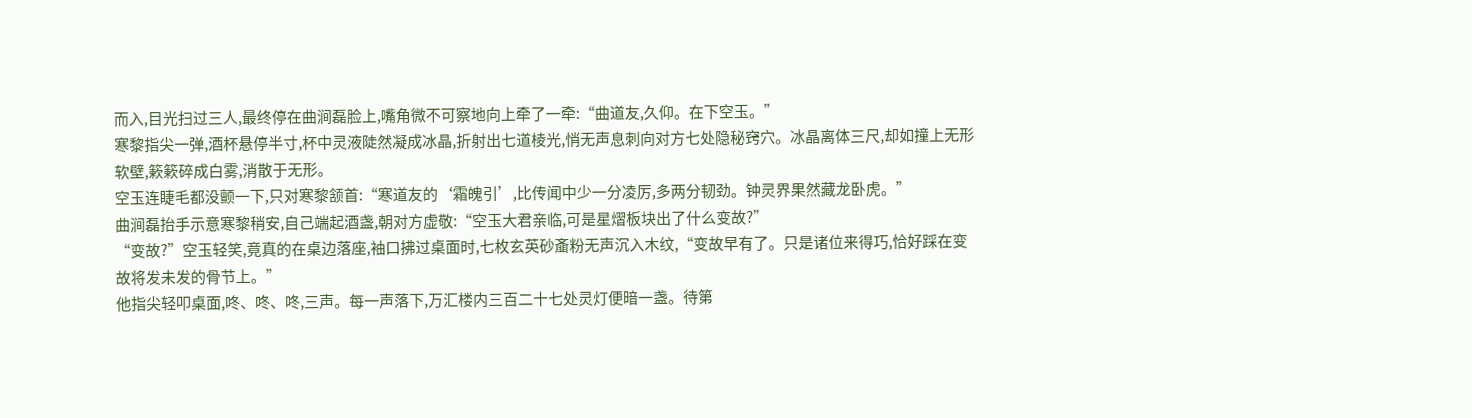而入,目光扫过三人,最终停在曲涧磊脸上,嘴角微不可察地向上牵了一牵:“曲道友,久仰。在下空玉。”
寒黎指尖一弹,酒杯悬停半寸,杯中灵液陡然凝成冰晶,折射出七道棱光,悄无声息刺向对方七处隐秘窍穴。冰晶离体三尺,却如撞上无形软壁,簌簌碎成白雾,消散于无形。
空玉连睫毛都没颤一下,只对寒黎颔首:“寒道友的‘霜魄引’,比传闻中少一分凌厉,多两分韧劲。钟灵界果然藏龙卧虎。”
曲涧磊抬手示意寒黎稍安,自己端起酒盏,朝对方虚敬:“空玉大君亲临,可是星熠板块出了什么变故?”
“变故?”空玉轻笑,竟真的在桌边落座,袖口拂过桌面时,七枚玄英砂齑粉无声沉入木纹,“变故早有了。只是诸位来得巧,恰好踩在变故将发未发的骨节上。”
他指尖轻叩桌面,咚、咚、咚,三声。每一声落下,万汇楼内三百二十七处灵灯便暗一盏。待第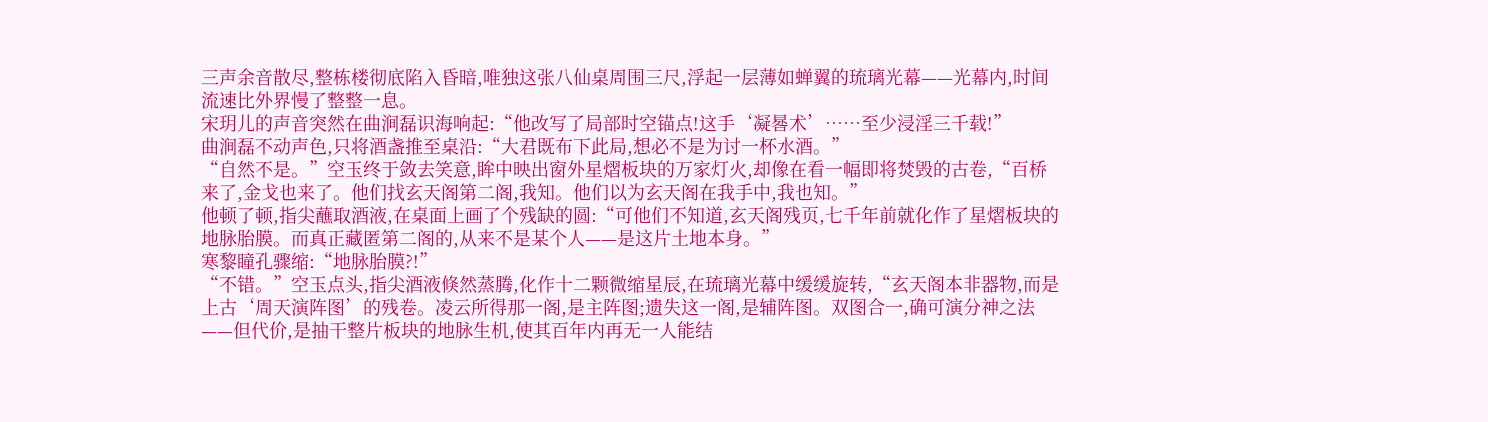三声余音散尽,整栋楼彻底陷入昏暗,唯独这张八仙桌周围三尺,浮起一层薄如蝉翼的琉璃光幕——光幕内,时间流速比外界慢了整整一息。
宋玥儿的声音突然在曲涧磊识海响起:“他改写了局部时空锚点!这手‘凝晷术’……至少浸淫三千载!”
曲涧磊不动声色,只将酒盏推至桌沿:“大君既布下此局,想必不是为讨一杯水酒。”
“自然不是。”空玉终于敛去笑意,眸中映出窗外星熠板块的万家灯火,却像在看一幅即将焚毁的古卷,“百桥来了,金戈也来了。他们找玄天阁第二阁,我知。他们以为玄天阁在我手中,我也知。”
他顿了顿,指尖蘸取酒液,在桌面上画了个残缺的圆:“可他们不知道,玄天阁残页,七千年前就化作了星熠板块的地脉胎膜。而真正藏匿第二阁的,从来不是某个人——是这片土地本身。”
寒黎瞳孔骤缩:“地脉胎膜?!”
“不错。”空玉点头,指尖酒液倏然蒸腾,化作十二颗微缩星辰,在琉璃光幕中缓缓旋转,“玄天阁本非器物,而是上古‘周天演阵图’的残卷。凌云所得那一阁,是主阵图;遗失这一阁,是辅阵图。双图合一,确可演分神之法——但代价,是抽干整片板块的地脉生机,使其百年内再无一人能结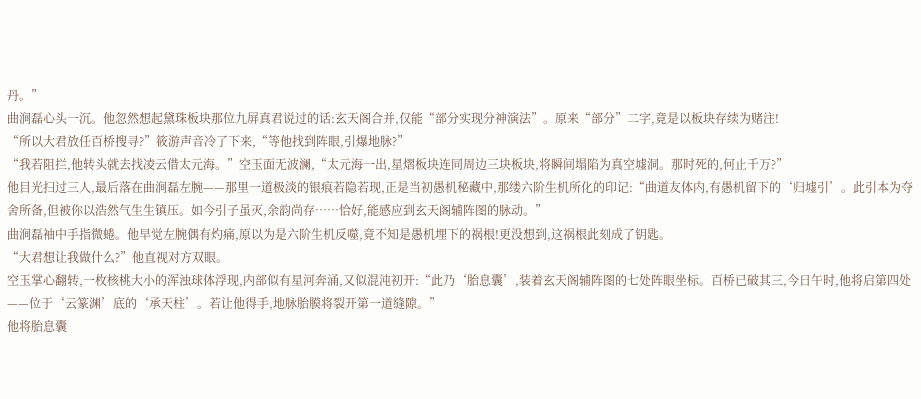丹。”
曲涧磊心头一沉。他忽然想起黛珠板块那位九屏真君说过的话:玄天阁合并,仅能“部分实现分神演法”。原来“部分”二字,竟是以板块存续为赌注!
“所以大君放任百桥搜寻?”筱游声音冷了下来,“等他找到阵眼,引爆地脉?”
“我若阻拦,他转头就去找凌云借太元海。”空玉面无波澜,“太元海一出,星熠板块连同周边三块板块,将瞬间塌陷为真空墟洞。那时死的,何止千万?”
他目光扫过三人,最后落在曲涧磊左腕——那里一道极淡的银痕若隐若现,正是当初愚机秘藏中,那缕六阶生机所化的印记:“曲道友体内,有愚机留下的‘归墟引’。此引本为夺舍所备,但被你以浩然气生生镇压。如今引子虽灭,余韵尚存……恰好,能感应到玄天阁辅阵图的脉动。”
曲涧磊袖中手指微蜷。他早觉左腕偶有灼痛,原以为是六阶生机反噬,竟不知是愚机埋下的祸根!更没想到,这祸根此刻成了钥匙。
“大君想让我做什么?”他直视对方双眼。
空玉掌心翻转,一枚核桃大小的浑浊球体浮现,内部似有星河奔涌,又似混沌初开:“此乃‘胎息囊’,装着玄天阁辅阵图的七处阵眼坐标。百桥已破其三,今日午时,他将启第四处——位于‘云篆渊’底的‘承天柱’。若让他得手,地脉胎膜将裂开第一道缝隙。”
他将胎息囊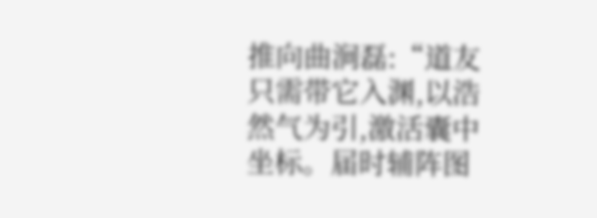推向曲涧磊:“道友只需带它入渊,以浩然气为引,激活囊中坐标。届时辅阵图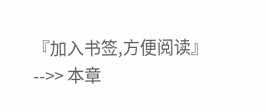『加入书签,方便阅读』
-->> 本章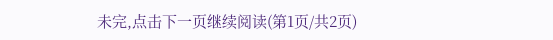未完,点击下一页继续阅读(第1页/共2页)